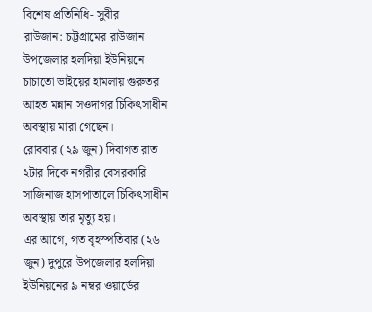বিশেষ প্রতিনিধি- সুবীর
রাউজান: চট্টগ্রামের রাউজান উপজেলার হলদিয়া ইউনিয়নে চাচাতো ভাইয়ের হামলায় গুরুতর আহত মন্নান সওদাগর চিকিৎসাধীন অবস্থায় মারা গেছেন।
রোববার (২৯ জুন) দিবাগত রাত ২টার দিকে নগরীর বেসরকারি সাজিনাজ হাসপাতালে চিকিৎসাধীন অবস্থায় তার মৃত্যু হয়।
এর আগে, গত বৃহস্পতিবার (২৬ জুন) দুপুরে উপজেলার হলদিয়া ইউনিয়নের ৯ নম্বর ওয়ার্ডের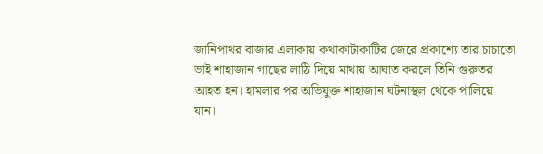জানিপাথর বাজার এলাকায় কথাকাটাকাটির জেরে প্রকাশ্যে তার চাচাতো ভাই শাহাজান গাছের লাঠি দিয়ে মাথায় আঘাত করলে তিনি গুরুতর আহত হন। হামলার পর অভিযুক্ত শাহাজান ঘটনাস্থল থেকে পালিয়ে যান।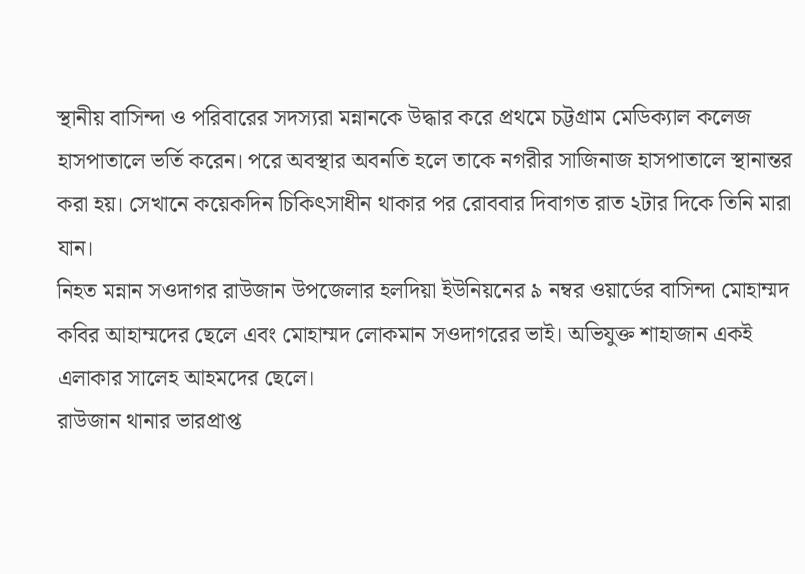স্থানীয় বাসিন্দা ও পরিবারের সদস্যরা মন্নানকে উদ্ধার করে প্রথমে চট্টগ্রাম মেডিক্যাল কলেজ হাসপাতালে ভর্তি করেন। পরে অবস্থার অবনতি হলে তাকে নগরীর সাজিনাজ হাসপাতালে স্থানান্তর করা হয়। সেখানে কয়েকদিন চিকিৎসাধীন থাকার পর রোববার দিবাগত রাত ২টার দিকে তিনি মারা যান।
নিহত মন্নান সওদাগর রাউজান উপজেলার হলদিয়া ইউনিয়নের ৯ নম্বর ওয়ার্ডের বাসিন্দা মোহাম্মদ কবির আহাম্মদের ছেলে এবং মোহাম্মদ লোকমান সওদাগরের ভাই। অভিযুক্ত শাহাজান একই এলাকার সালেহ আহমদের ছেলে।
রাউজান থানার ভারপ্রাপ্ত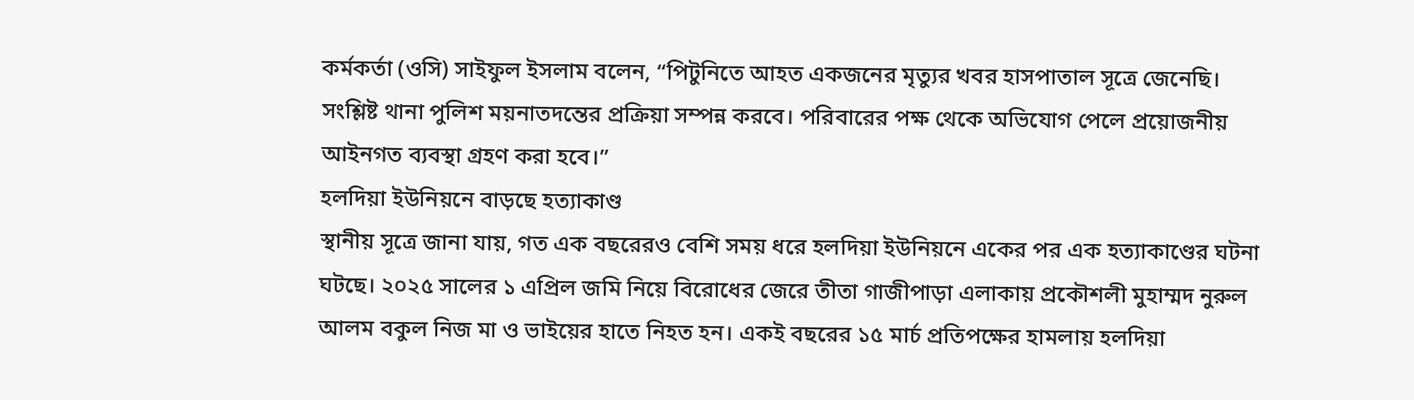কর্মকর্তা (ওসি) সাইফুল ইসলাম বলেন, “পিটুনিতে আহত একজনের মৃত্যুর খবর হাসপাতাল সূত্রে জেনেছি। সংশ্লিষ্ট থানা পুলিশ ময়নাতদন্তের প্রক্রিয়া সম্পন্ন করবে। পরিবারের পক্ষ থেকে অভিযোগ পেলে প্রয়োজনীয় আইনগত ব্যবস্থা গ্রহণ করা হবে।”
হলদিয়া ইউনিয়নে বাড়ছে হত্যাকাণ্ড
স্থানীয় সূত্রে জানা যায়, গত এক বছরেরও বেশি সময় ধরে হলদিয়া ইউনিয়নে একের পর এক হত্যাকাণ্ডের ঘটনা ঘটছে। ২০২৫ সালের ১ এপ্রিল জমি নিয়ে বিরোধের জেরে তীতা গাজীপাড়া এলাকায় প্রকৌশলী মুহাম্মদ নুরুল আলম বকুল নিজ মা ও ভাইয়ের হাতে নিহত হন। একই বছরের ১৫ মার্চ প্রতিপক্ষের হামলায় হলদিয়া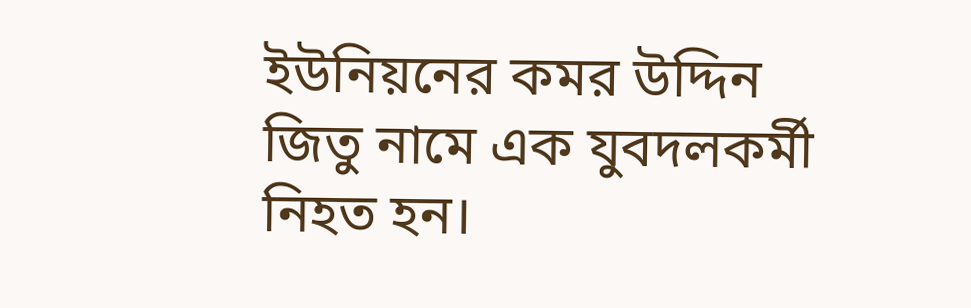ইউনিয়নের কমর উদ্দিন জিতু নামে এক যুবদলকর্মী নিহত হন।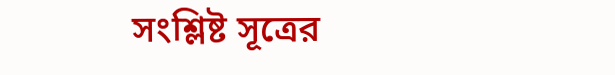সংশ্লিষ্ট সূত্রের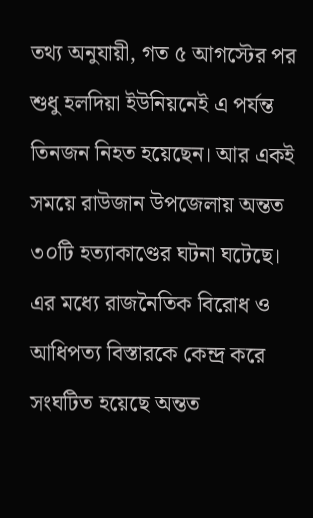তথ্য অনুযায়ী, গত ৫ আগস্টের পর শুধু হলদিয়া ইউনিয়নেই এ পর্যন্ত তিনজন নিহত হয়েছেন। আর একই সময়ে রাউজান উপজেলায় অন্তত ৩০টি হত্যাকাণ্ডের ঘটনা ঘটেছে। এর মধ্যে রাজনৈতিক বিরোধ ও আধিপত্য বিস্তারকে কেন্দ্র করে সংঘটিত হয়েছে অন্তত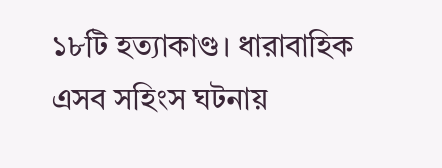১৮টি হত্যাকাণ্ড। ধারাবাহিক এসব সহিংস ঘটনায়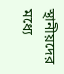স্থানীয়দের মধ্যে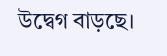উদ্বেগ বাড়ছে।